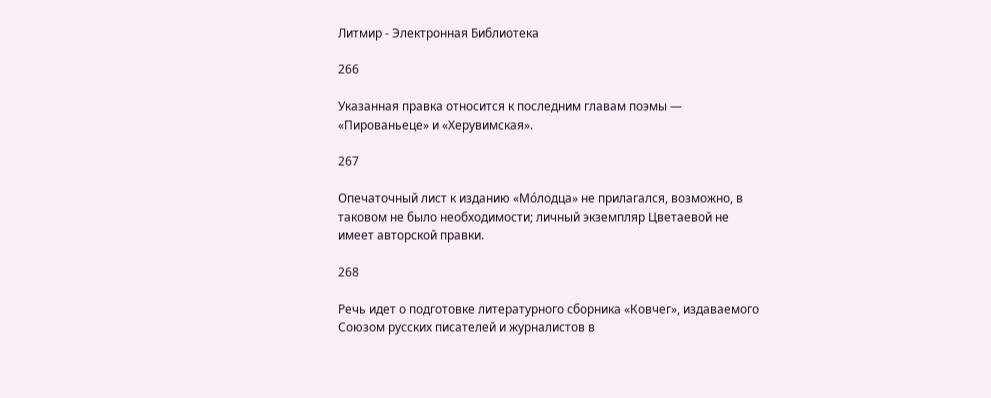Литмир - Электронная Библиотека

266

Указанная правка относится к последним главам поэмы — «Пированьеце» и «Херувимская».

267

Опечаточный лист к изданию «Мо́лодца» не прилагался, возможно, в таковом не было необходимости; личный экземпляр Цветаевой не имеет авторской правки.

268

Речь идет о подготовке литературного сборника «Ковчег», издаваемого Союзом русских писателей и журналистов в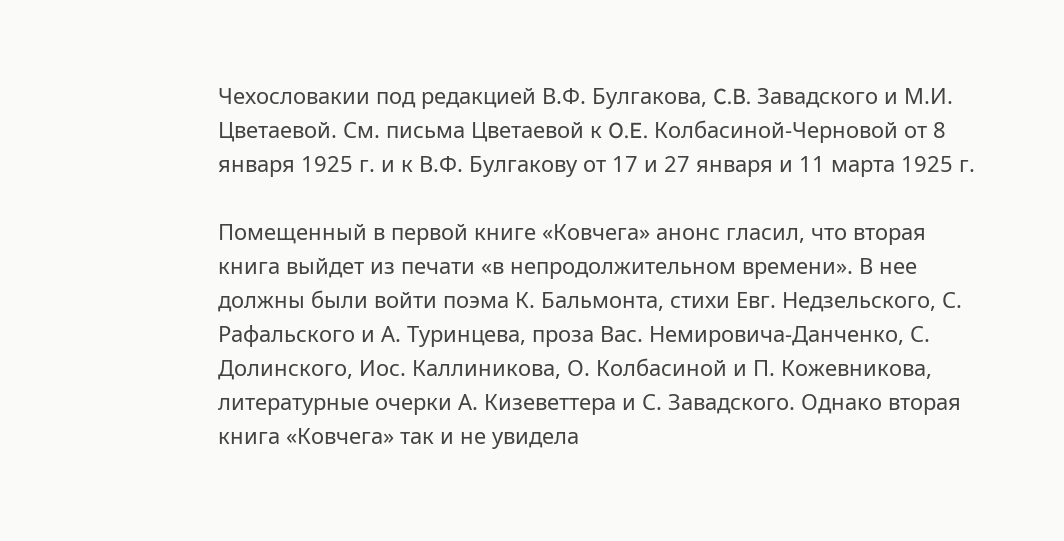Чехословакии под редакцией В.Ф. Булгакова, C.B. Завадского и М.И. Цветаевой. См. письма Цветаевой к O.E. Колбасиной-Черновой от 8 января 1925 г. и к В.Ф. Булгакову от 17 и 27 января и 11 марта 1925 г.

Помещенный в первой книге «Ковчега» анонс гласил, что вторая книга выйдет из печати «в непродолжительном времени». В нее должны были войти поэма К. Бальмонта, стихи Евг. Недзельского, С. Рафальского и А. Туринцева, проза Вас. Немировича-Данченко, С. Долинского, Иос. Каллиникова, О. Колбасиной и П. Кожевникова, литературные очерки А. Кизеветтера и С. Завадского. Однако вторая книга «Ковчега» так и не увидела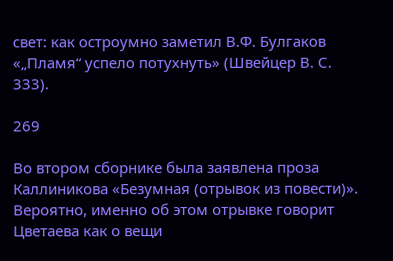свет: как остроумно заметил В.Ф. Булгаков «„Пламя“ успело потухнуть» (Швейцер В. С. 333).

269

Во втором сборнике была заявлена проза Каллиникова «Безумная (отрывок из повести)». Вероятно, именно об этом отрывке говорит Цветаева как о вещи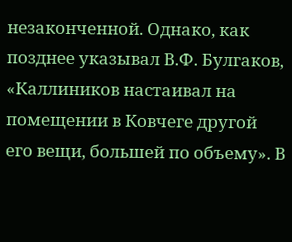незаконченной. Однако, как позднее указывал В.Ф. Булгаков, «Каллиников настаивал на помещении в Ковчеге другой его вещи, большей по объему». В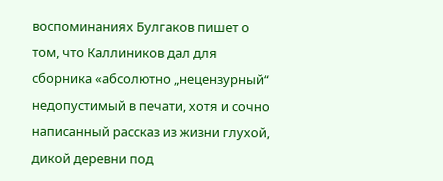воспоминаниях Булгаков пишет о том, что Каллиников дал для сборника «абсолютно „нецензурный“ недопустимый в печати, хотя и сочно написанный рассказ из жизни глухой, дикой деревни под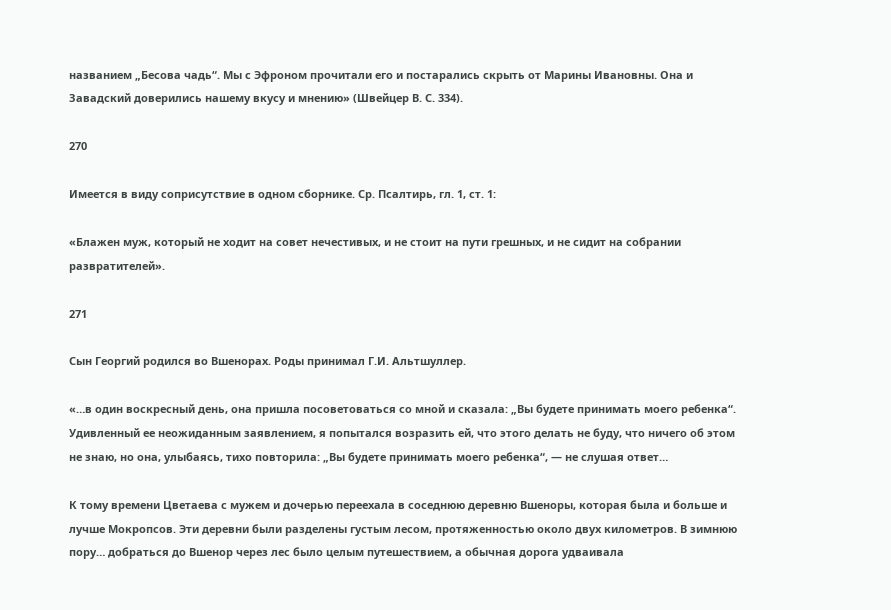названием „Бесова чадь“. Мы с Эфроном прочитали его и постарались скрыть от Марины Ивановны. Она и Завадский доверились нашему вкусу и мнению» (Швейцер В. С. 334).

270

Имеется в виду соприсутствие в одном сборнике. Ср. Псалтирь, гл. 1, ст. 1:

«Блажен муж, который не ходит на совет нечестивых, и не стоит на пути грешных, и не сидит на собрании развратителей».

271

Сын Георгий родился во Вшенорах. Роды принимал Г.И. Альтшуллер.

«…в один воскресный день, она пришла посоветоваться со мной и сказала: „Вы будете принимать моего ребенка“. Удивленный ее неожиданным заявлением, я попытался возразить ей, что этого делать не буду, что ничего об этом не знаю, но она, улыбаясь, тихо повторила: „Вы будете принимать моего ребенка“, — не слушая ответ…

К тому времени Цветаева с мужем и дочерью переехала в соседнюю деревню Вшеноры, которая была и больше и лучше Мокропсов. Эти деревни были разделены густым лесом, протяженностью около двух километров. В зимнюю пору… добраться до Вшенор через лес было целым путешествием, а обычная дорога удваивала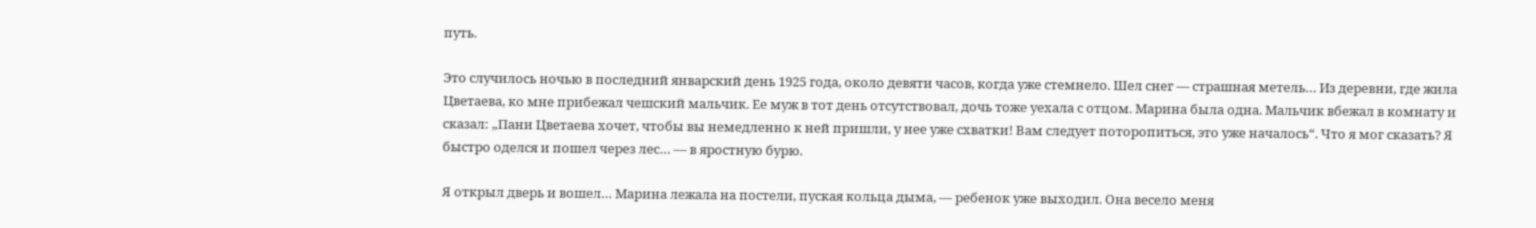путь.

Это случилось ночью в последний январский день 1925 года, около девяти часов, когда уже стемнело. Шел снег — страшная метель… Из деревни, где жила Цветаева, ко мне прибежал чешский мальчик. Ее муж в тот день отсутствовал, дочь тоже уехала с отцом. Марина была одна. Мальчик вбежал в комнату и сказал: „Пани Цветаева хочет, чтобы вы немедленно к ней пришли, у нее уже схватки! Вам следует поторопиться, это уже началось“. Что я мог сказать? Я быстро оделся и пошел через лес… — в яростную бурю.

Я открыл дверь и вошел… Марина лежала на постели, пуская кольца дыма, — ребенок уже выходил. Она весело меня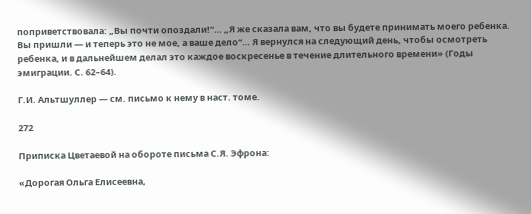поприветствовала: „Вы почти опоздали!“… „Я же сказала вам, что вы будете принимать моего ребенка. Вы пришли — и теперь это не мое, а ваше дело“… Я вернулся на следующий день, чтобы осмотреть ребенка, и в дальнейшем делал это каждое воскресенье в течение длительного времени» (Годы эмиграции. С. 62–64).

Г.И. Альтшуллер — см. письмо к нему в наст. томе.

272

Приписка Цветаевой на обороте письма С.Я. Эфрона:

«Дорогая Ольга Елисеевна,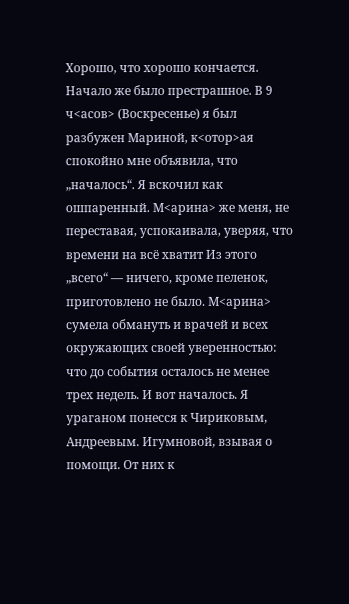Хорошо, что хорошо кончается. Начало же было престрашное. В 9 ч<асов> (Воскресенье) я был разбужен Мариной, к<отор>ая спокойно мне объявила, что „началось“. Я вскочил как ошпаренный. М<арина> же меня, не переставая, успокаивала, уверяя, что времени на всё хватит Из этого „всего“ — ничего, кроме пеленок, приготовлено не было. М<арина> сумела обмануть и врачей и всех окружающих своей уверенностью: что до события осталось не менее трех недель. И вот началось. Я ураганом понесся к Чириковым, Андреевым. Игумновой, взывая о помощи. От них к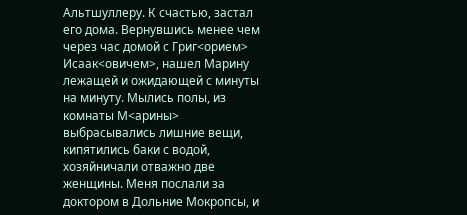Альтшуллеру. К счастью, застал его дома. Вернувшись менее чем через час домой с Григ<орием> Исаак<овичем>, нашел Марину лежащей и ожидающей с минуты на минуту. Мылись полы, из комнаты М<арины> выбрасывались лишние вещи, кипятились баки с водой, хозяйничали отважно две женщины. Меня послали за доктором в Дольние Мокропсы, и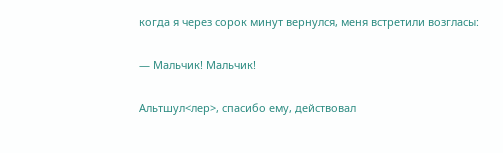когда я через сорок минут вернулся, меня встретили возгласы:

— Мальчик! Мальчик!

Альтшул<лер>, спасибо ему, действовал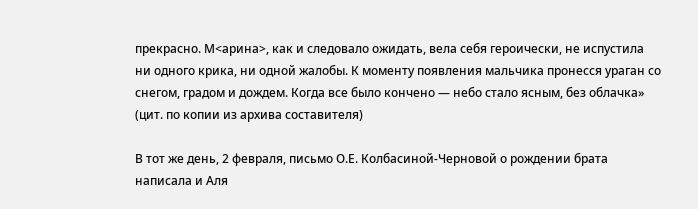прекрасно. М<арина>, как и следовало ожидать, вела себя героически, не испустила ни одного крика, ни одной жалобы. К моменту появления мальчика пронесся ураган со снегом, градом и дождем. Когда все было кончено — небо стало ясным, без облачка» (цит. по копии из архива составителя)

В тот же день, 2 февраля, письмо О.Е. Колбасиной-Черновой о рождении брата написала и Аля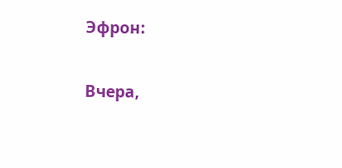Эфрон:

Вчера,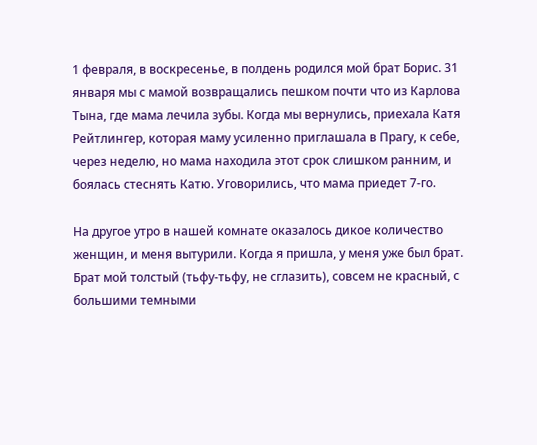1 февраля, в воскресенье, в полдень родился мой брат Борис. 31 января мы с мамой возвращались пешком почти что из Карлова Тына, где мама лечила зубы. Когда мы вернулись, приехала Катя Рейтлингер, которая маму усиленно приглашала в Прагу, к себе, через неделю, но мама находила этот срок слишком ранним, и боялась стеснять Катю. Уговорились, что мама приедет 7-го.

На другое утро в нашей комнате оказалось дикое количество женщин, и меня вытурили. Когда я пришла, у меня уже был брат. Брат мой толстый (тьфу-тьфу, не сглазить), совсем не красный, с большими темными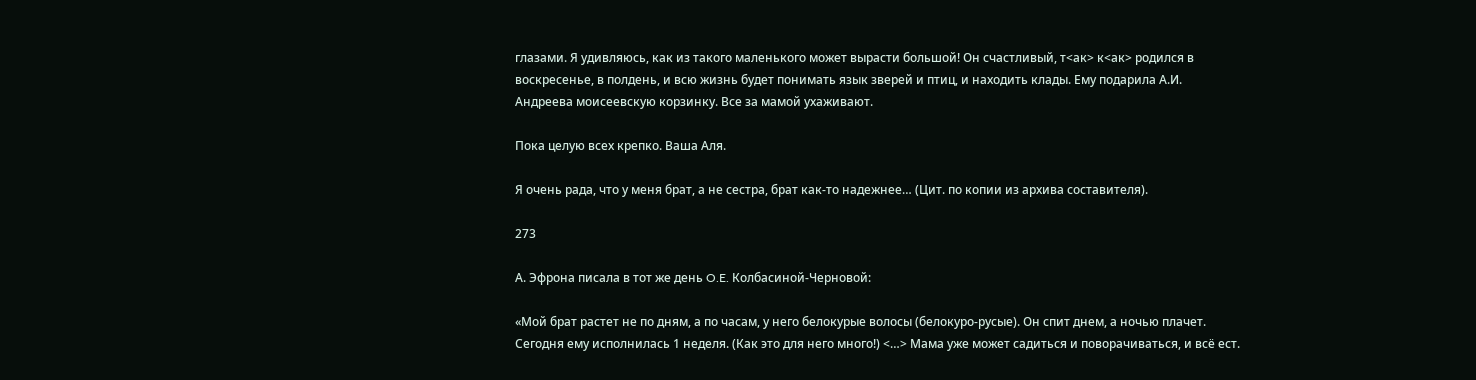глазами. Я удивляюсь, как из такого маленького может вырасти большой! Он счастливый, т<ак> к<ак> родился в воскресенье, в полдень, и всю жизнь будет понимать язык зверей и птиц, и находить клады. Ему подарила А.И. Андреева моисеевскую корзинку. Все за мамой ухаживают.

Пока целую всех крепко. Ваша Аля.

Я очень рада, что у меня брат, а не сестра, брат как-то надежнее… (Цит. по копии из архива составителя).

273

А. Эфрона писала в тот же день O.E. Колбасиной-Черновой:

«Мой брат растет не по дням, а по часам, у него белокурые волосы (белокуро-русые). Он спит днем, а ночью плачет. Сегодня ему исполнилась 1 неделя. (Как это для него много!) <…> Мама уже может садиться и поворачиваться, и всё ест.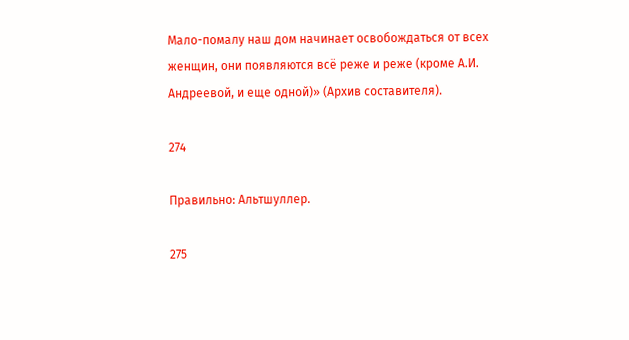Мало-помалу наш дом начинает освобождаться от всех женщин, они появляются всё реже и реже (кроме А.И. Андреевой, и еще одной)» (Архив составителя).

274

Правильно: Альтшуллер.

275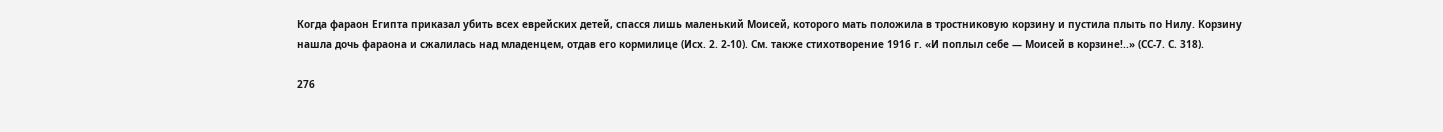Когда фараон Египта приказал убить всех еврейских детей, спасся лишь маленький Моисей, которого мать положила в тростниковую корзину и пустила плыть по Нилу. Корзину нашла дочь фараона и сжалилась над младенцем, отдав его кормилице (Исх. 2. 2-10). См. также стихотворение 1916 г. «И поплыл себе — Моисей в корзине!..» (СС-7. С. 318).

276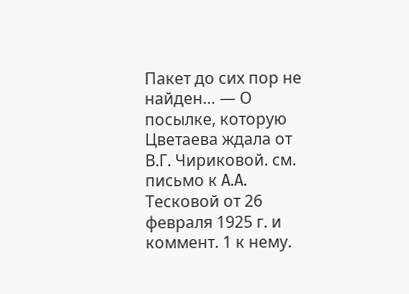Пакет до сих пор не найден… — О посылке, которую Цветаева ждала от В.Г. Чириковой. см. письмо к A.A. Тесковой от 26 февраля 1925 г. и коммент. 1 к нему.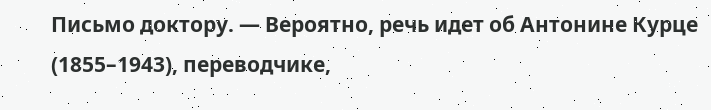Письмо доктору. — Вероятно, речь идет об Антонине Курце (1855–1943), переводчике,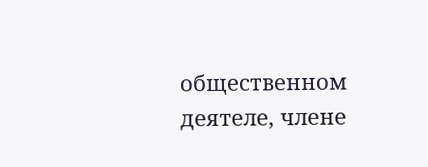общественном деятеле, члене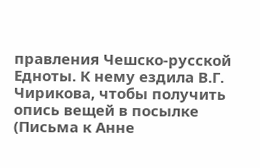правления Чешско-русской Едноты. К нему ездила В.Г. Чирикова, чтобы получить опись вещей в посылке (Письма к Анне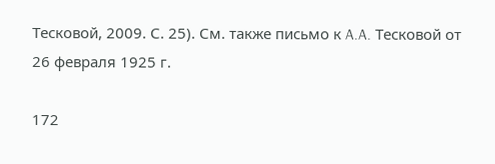Тесковой, 2009. С. 25). См. также письмо к A.A. Тесковой от 26 февраля 1925 г.

172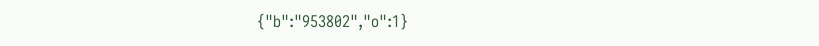{"b":"953802","o":1}